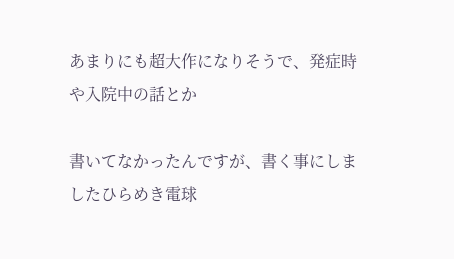あまりにも超大作になりそうで、発症時や入院中の話とか

書いてなかったんですが、書く事にしましたひらめき電球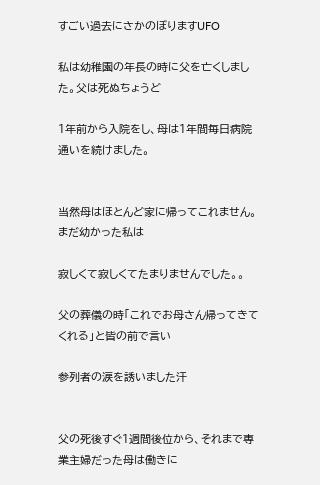すごい過去にさかのぼりますUFO

私は幼稚園の年長の時に父を亡くしました。父は死ぬちょうど

1年前から入院をし、母は1年間毎日病院通いを続けました。


当然母はほとんど家に帰ってこれません。まだ幼かった私は

寂しくて寂しくてたまりませんでした。。

父の葬儀の時「これでお母さん帰ってきてくれる」と皆の前で言い

参列者の涙を誘いました汗


父の死後すぐ1週間後位から、それまで専業主婦だった母は働きに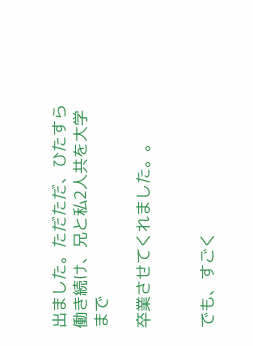出ました。ただただ、ひたすら働き続け、兄と私2人共を大学まで

卒業させてくれました。。


でも、すごく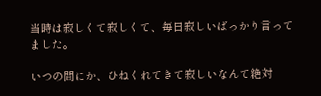当時は寂しくて寂しくて、毎日寂しいばっかり言ってました。

いつの間にか、ひねくれてきて寂しいなんて絶対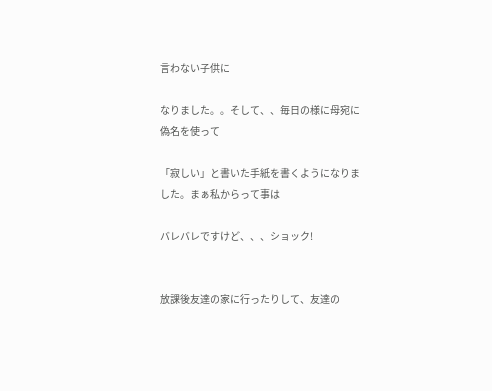言わない子供に

なりました。。そして、、毎日の様に母宛に偽名を使って

「寂しい」と書いた手紙を書くようになりました。まぁ私からって事は

バレバレですけど、、、ショック!


放課後友達の家に行ったりして、友達の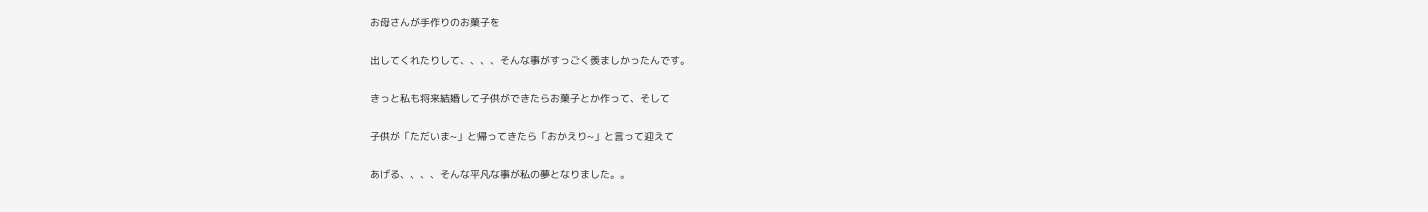お母さんが手作りのお菓子を

出してくれたりして、、、、そんな事がすっごく羨ましかったんです。

きっと私も将来結婚して子供ができたらお菓子とか作って、そして

子供が「ただいま~」と帰ってきたら「おかえり~」と言って迎えて

あげる、、、、そんな平凡な事が私の夢となりました。。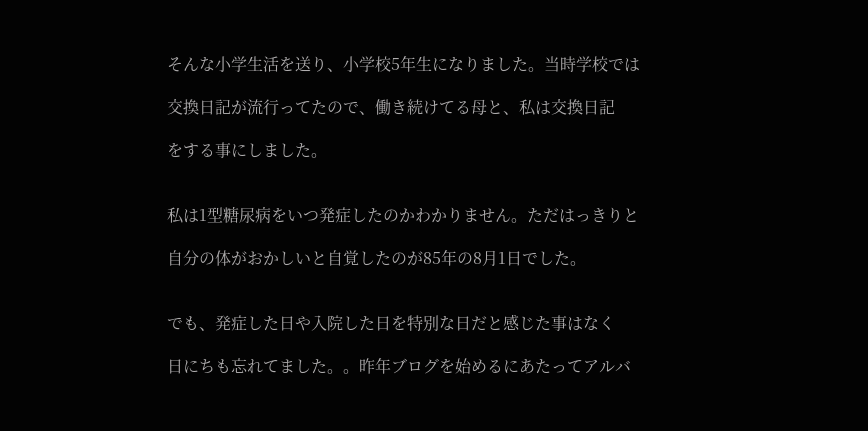そんな小学生活を送り、小学校5年生になりました。当時学校では

交換日記が流行ってたので、働き続けてる母と、私は交換日記

をする事にしました。


私は1型糖尿病をいつ発症したのかわかりません。ただはっきりと

自分の体がおかしいと自覚したのが85年の8月1日でした。


でも、発症した日や入院した日を特別な日だと感じた事はなく

日にちも忘れてました。。昨年ブログを始めるにあたってアルバ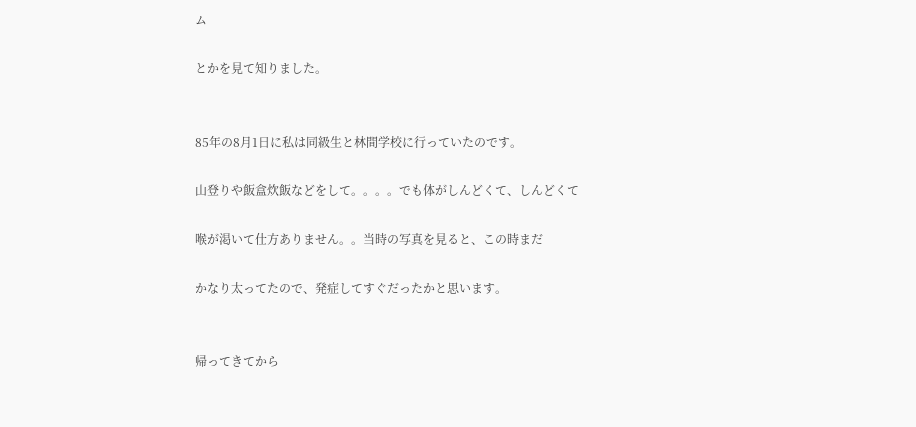ム

とかを見て知りました。


85年の8月1日に私は同級生と林間学校に行っていたのです。

山登りや飯盒炊飯などをして。。。。でも体がしんどくて、しんどくて

喉が渇いて仕方ありません。。当時の写真を見ると、この時まだ

かなり太ってたので、発症してすぐだったかと思います。


帰ってきてから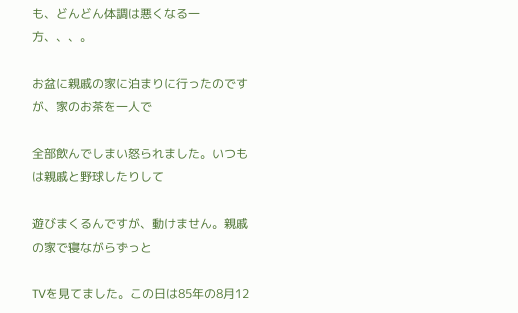も、どんどん体調は悪くなる一方、、、。

お盆に親戚の家に泊まりに行ったのですが、家のお茶を一人で

全部飲んでしまい怒られました。いつもは親戚と野球したりして

遊びまくるんですが、動けません。親戚の家で寝ながらずっと

TVを見てました。この日は85年の8月12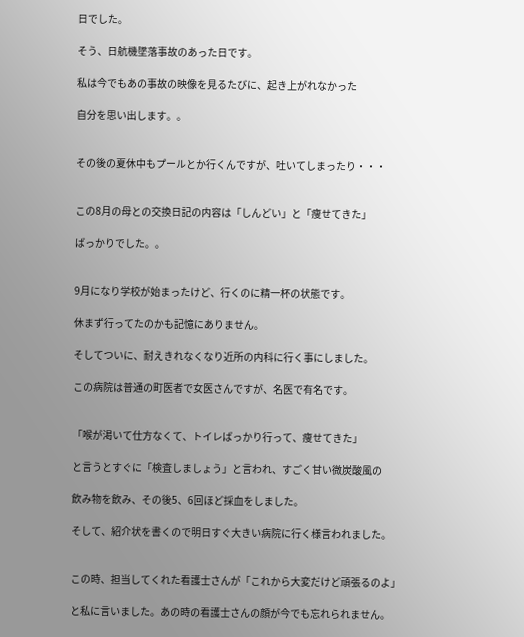日でした。

そう、日航機墜落事故のあった日です。

私は今でもあの事故の映像を見るたびに、起き上がれなかった

自分を思い出します。。


その後の夏休中もプールとか行くんですが、吐いてしまったり・・・


この8月の母との交換日記の内容は「しんどい」と「痩せてきた」

ばっかりでした。。


9月になり学校が始まったけど、行くのに精一杯の状態です。

休まず行ってたのかも記憶にありません。

そしてついに、耐えきれなくなり近所の内科に行く事にしました。

この病院は普通の町医者で女医さんですが、名医で有名です。


「喉が渇いて仕方なくて、トイレばっかり行って、痩せてきた」

と言うとすぐに「検査しましょう」と言われ、すごく甘い微炭酸風の

飲み物を飲み、その後5、6回ほど採血をしました。

そして、紹介状を書くので明日すぐ大きい病院に行く様言われました。


この時、担当してくれた看護士さんが「これから大変だけど頑張るのよ」

と私に言いました。あの時の看護士さんの顔が今でも忘れられません。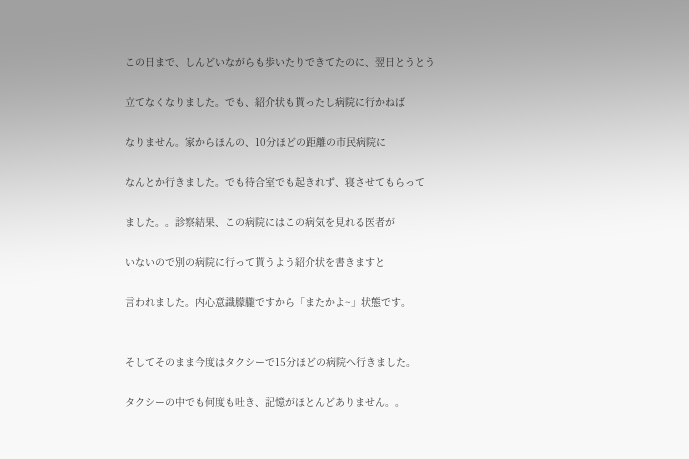この日まで、しんどいながらも歩いたりできてたのに、翌日とうとう

立てなくなりました。でも、紹介状も貰ったし病院に行かねば

なりません。家からほんの、10分ほどの距離の市民病院に

なんとか行きました。でも待合室でも起きれず、寝させてもらって

ました。。診察結果、この病院にはこの病気を見れる医者が

いないので別の病院に行って貰うよう紹介状を書きますと

言われました。内心意識朦朧ですから「またかよ~」状態です。


そしてそのまま今度はタクシーで15分ほどの病院へ行きました。

タクシーの中でも何度も吐き、記憶がほとんどありません。。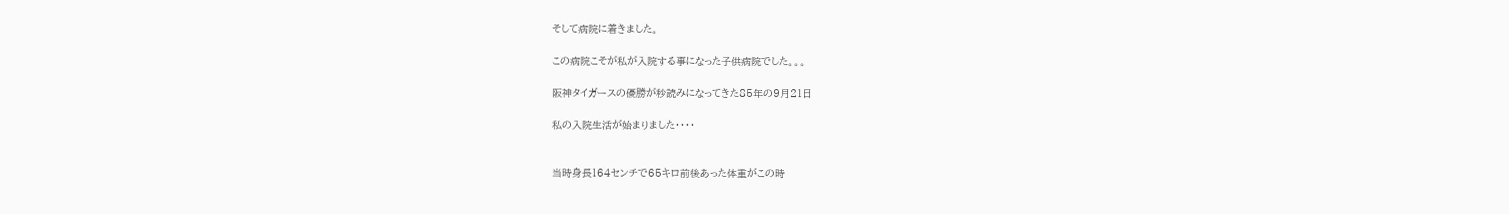そして病院に着きました。

この病院こそが私が入院する事になった子供病院でした。。。

阪神タイガースの優勝が秒読みになってきた85年の9月21日

私の入院生活が始まりました・・・・


当時身長164センチで65キロ前後あった体重がこの時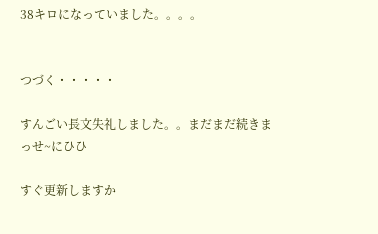38キロになっていました。。。。


つづく・・・・・

すんごい長文失礼しました。。まだまだ続きまっせ~にひひ

すぐ更新しますか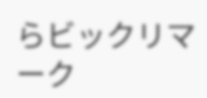らビックリマーク